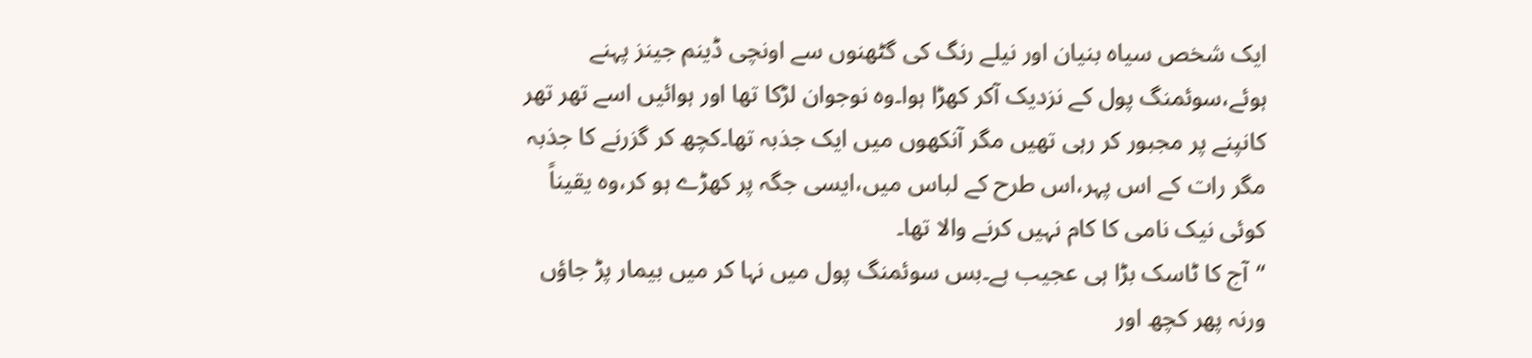ایک شخص سیاہ بنیان اور نیلے رنگ کی گٹھنوں سے اونچی ڈینم جینز پہنے ہوئے،سوئمنگ پول کے نزدیک آکر کھڑا ہوا۔وہ نوجوان لڑکا تھا اور ہوائیں اسے تھر تھر کانپنے پر مجبور کر رہی تھیں مگر آنکھوں میں ایک جذبہ تھا۔کچھ کر گزرنے کا جذبہ مگر رات کے اس پہر،اس طرح کے لباس میں،ایسی جگہ پر کھڑے ہو کر،وہ یقیناً کوئی نیک نامی کا کام نہیں کرنے والا تھا۔
“آج کا ٹاسک بڑا ہی عجیب ہے۔بس سوئمنگ پول میں نہا کر میں بیمار پڑ جاؤں ورنہ پھر کچھ اور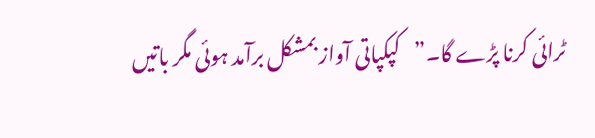ٹرائی کرنا پڑے گا۔”کپکپاتی آواز بمشکل برآمد ہوئی مگر باتیں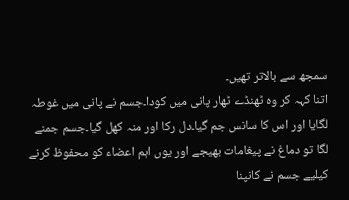سمجھ سے بالاتر تھیں۔
اتنا کہہ کر وہ ٹھنڈے ٹھار پانی میں کودا۔جسم نے پانی میں غوطہ لگایا اور اس کا سانس جم گیا۔دل رکا اور منہ کھل گیا۔جسم جمنے لگا تو دماغ نے پیغامات بھیجے اور یوں اہم اعضاء کو محفوظ کرنے کیلیے جسم نے کانپنا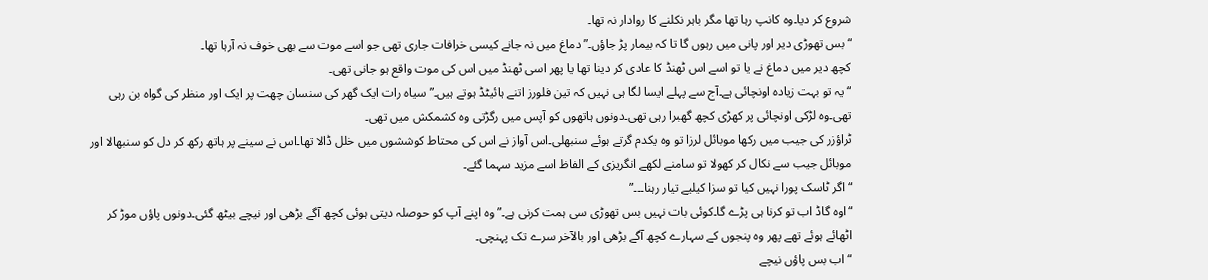شروع کر دیا۔وہ کانپ رہا تھا مگر باہر نکلنے کا روادار نہ تھا۔
“بس تھوڑی دیر اور پانی میں رہوں گا تا کہ بیمار پڑ جاؤں۔”دماغ میں نہ جانے کیسی خرافات جاری تھی جو اسے موت سے بھی خوف نہ آرہا تھا۔
کچھ دیر میں دماغ نے یا تو اسے اس ٹھنڈ کا عادی کر دینا تھا یا پھر اسی ٹھنڈ میں اس کی موت واقع ہو جانی تھی۔
“یہ تو بہت زیادہ اونچائی ہے۔آج سے پہلے ایسا لگا ہی نہیں کہ تین فلورز اتنے ہائیٹڈ ہوتے ہیں۔”سیاہ رات ایک گھر کی سنسان چھت پر ایک اور منظر کی گواہ بن رہی تھی۔وہ لڑکی اونچائی پر کھڑی کچھ گھبرا رہی تھی۔دونوں ہاتھوں کو آپس میں رگڑتی وہ کشمکش میں تھی۔
ٹراؤزر کی جیب میں رکھا موبائل لرزا تو وہ یکدم گرتے ہوئے سنبھلی۔اس آواز نے اس کی محتاط کوششوں میں خلل ڈالا تھا۔اس نے سینے پر ہاتھ رکھ کر دل کو سنبھالا اور موبائل جیب سے نکال کر کھولا تو سامنے لکھے انگریزی کے الفاظ اسے مزید سہما گئے۔
“اگر ٹاسک پورا نہیں کیا تو سزا کیلیے تیار رہنا۔۔۔”
“اوہ گاڈ اب تو کرنا ہی پڑے گا۔کوئی بات نہیں بس تھوڑی سی ہمت کرنی ہے۔”وہ اپنے آپ کو حوصلہ دیتی ہوئی کچھ آگے بڑھی اور نیچے بیٹھ گئی۔دونوں پاؤں موڑ کر اٹھائے ہوئے تھے پھر وہ پنجوں کے سہارے کچھ آگے بڑھی اور بالآخر سرے تک پہنچی۔
“اب بس پاؤں نیچے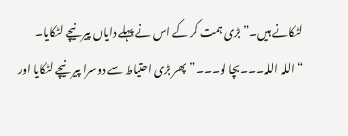لٹکانے ہیں۔”بڑی ہمت کر کے اس نے پہلے دایاں پیر نیچے لٹکایا۔
“اللہ اللہ۔۔۔بچا لو۔۔۔”پھر بڑی احتیاط سے دوسرا پیر نیچے لٹکایا اور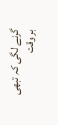گرنے لگی کہ تبھی بر وقت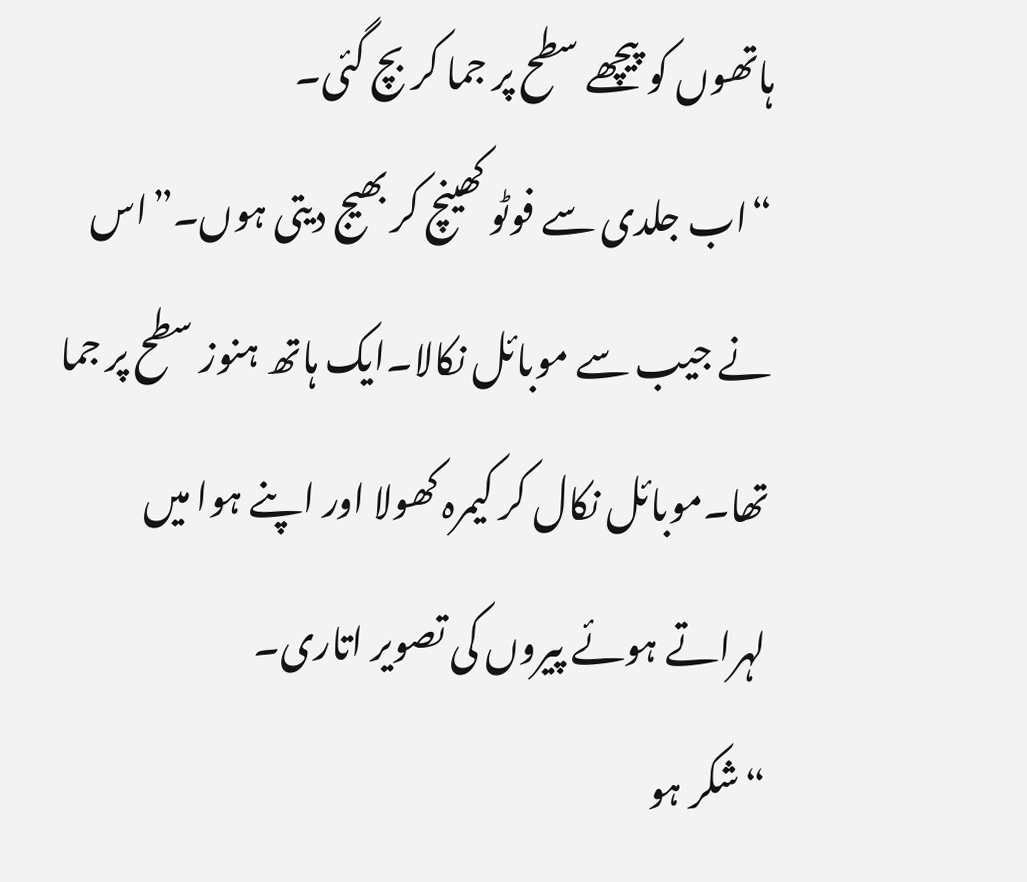ہاتھوں کو پیچھے سطح پر جما کر بچ گئی۔
“اب جلدی سے فوٹو کھینچ کر بھیج دیتی ہوں۔”اس نے جیب سے موبائل نکالا۔ایک ہاتھ ہنوز سطح پر جما تھا۔موبائل نکال کر کیمرہ کھولا اور اپنے ہوا میں لہراتے ہوئے پیروں کی تصویر اتاری۔
“شکر ہو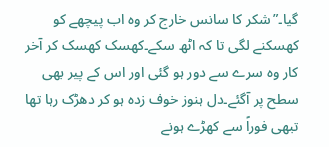گیا۔”شکر کا سانس خارج کر وہ اب پیچھے کو کھسکنے لگی تا کہ اٹھ سکے۔کھسک کھسک کر آخر کار وہ سرے سے دور ہو گئی اور اس کے پیر بھی سطح پر آگئے۔دل ہنوز خوف زدہ ہو کر دھڑک رہا تھا تبھی فوراً سے کھڑے ہونے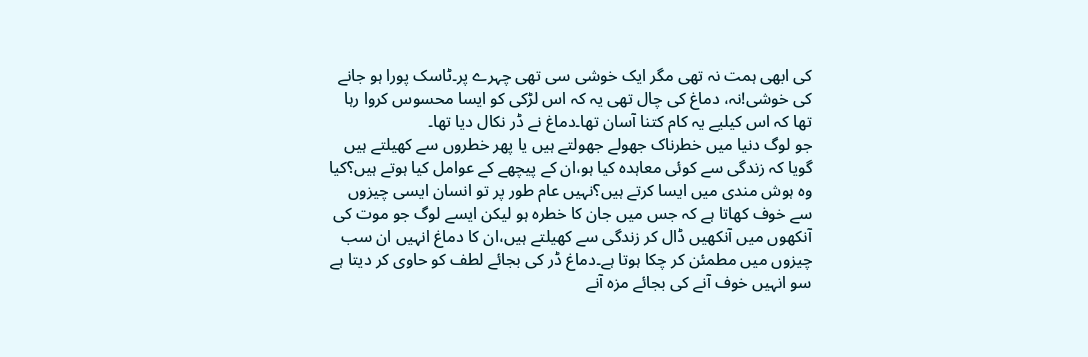کی ابھی ہمت نہ تھی مگر ایک خوشی سی تھی چہرے پر۔ٹاسک پورا ہو جانے کی خوشی!نہ، دماغ کی چال تھی یہ کہ اس لڑکی کو ایسا محسوس کروا رہا تھا کہ اس کیلیے یہ کام کتنا آسان تھا۔دماغ نے ڈر نکال دیا تھا۔
جو لوگ دنیا میں خطرناک جھولے جھولتے ہیں یا پھر خطروں سے کھیلتے ہیں گویا کہ زندگی سے کوئی معاہدہ کیا ہو،ان کے پیچھے کے عوامل کیا ہوتے ہیں؟کیا وہ ہوش مندی میں ایسا کرتے ہیں؟نہیں عام طور پر تو انسان ایسی چیزوں سے خوف کھاتا ہے کہ جس میں جان کا خطرہ ہو لیکن ایسے لوگ جو موت کی آنکھوں میں آنکھیں ڈال کر زندگی سے کھیلتے ہیں،ان کا دماغ انہیں ان سب چیزوں میں مطمئن کر چکا ہوتا ہے۔دماغ ڈر کی بجائے لطف کو حاوی کر دیتا ہے سو انہیں خوف آنے کی بجائے مزہ آنے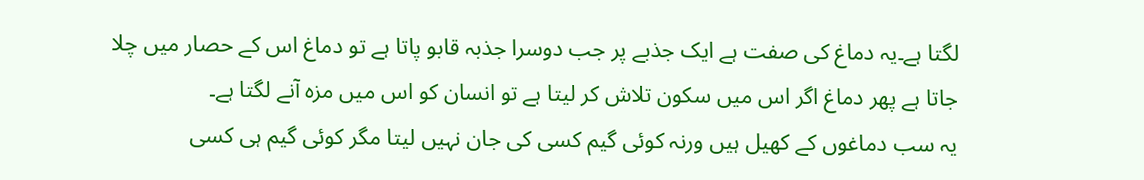لگتا ہے۔یہ دماغ کی صفت ہے ایک جذبے پر جب دوسرا جذبہ قابو پاتا ہے تو دماغ اس کے حصار میں چلا جاتا ہے پھر دماغ اگر اس میں سکون تلاش کر لیتا ہے تو انسان کو اس میں مزہ آنے لگتا ہے۔
یہ سب دماغوں کے کھیل ہیں ورنہ کوئی گیم کسی کی جان نہیں لیتا مگر کوئی گیم ہی کسی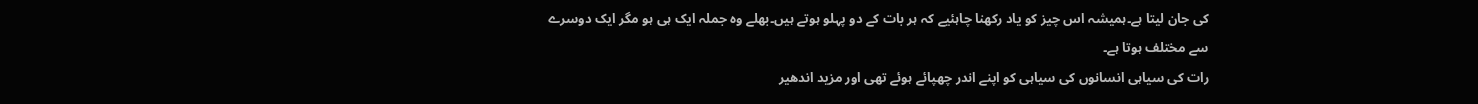کی جان لیتا ہے۔ہمیشہ اس چیز کو یاد رکھنا چاہئیے کہ ہر بات کے دو پہلو ہوتے ہیں۔بھلے وہ جملہ ایک ہی ہو مگر ایک دوسرے سے مختلف ہوتا ہے۔
رات کی سیاہی انسانوں کی سیاہی کو اپنے اندر چھپائے ہوئے تھی اور مزید اندھیر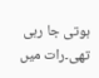ہوتی جا رہی تھی۔رات میں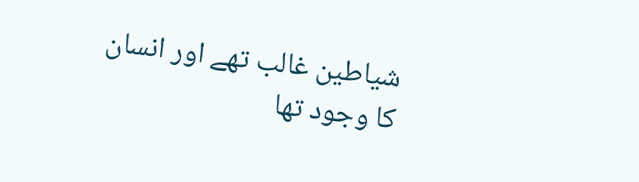شیاطین غالب تھے اور انسان کا وجود تھا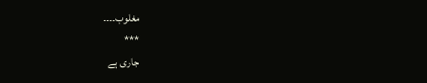مغلوب۔۔۔۔
***
جاری ہے